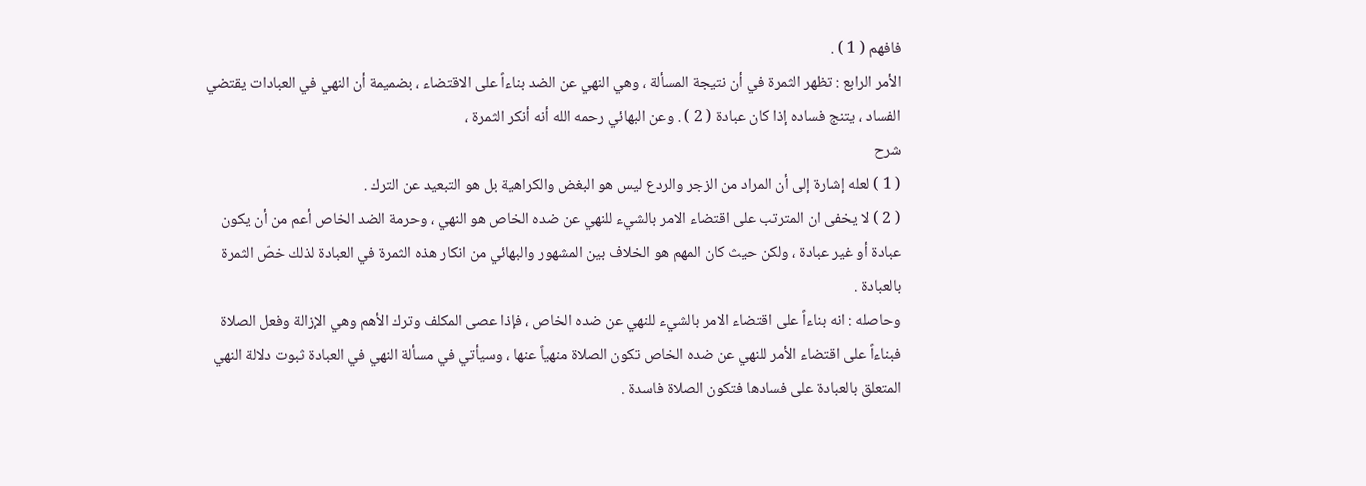فافهم ( 1 ) .
الأمر الرابع : تظهر الثمرة في أن نتيجة المسألة ، وهي النهي عن الضد بناءاً على الاقتضاء ، بضميمة أن النهي في العبادات يقتضي الفساد ، يتنج فساده إذا كان عبادة ( 2 ) . وعن البهائي رحمه الله أنه أنكر الثمرة ،
شرح
( 1 ) لعله إشارة إلى أن المراد من الزجر والردع ليس هو البغض والكراهية بل هو التبعيد عن الترك .
( 2 ) لا يخفى ان المترتب على اقتضاء الامر بالشيء للنهي عن ضده الخاص هو النهي ، وحرمة الضد الخاص أعم من أن يكون عبادة أو غير عبادة ، ولكن حيث كان المهم هو الخلاف بين المشهور والبهائي من انكار هذه الثمرة في العبادة لذلك خصّ الثمرة بالعبادة .
وحاصله : انه بناءاً على اقتضاء الامر بالشيء للنهي عن ضده الخاص ، فإذا عصى المكلف وترك الأهم وهي الإزالة وفعل الصلاة فبناءاً على اقتضاء الأمر للنهي عن ضده الخاص تكون الصلاة منهياً عنها ، وسيأتي في مسألة النهي في العبادة ثبوت دلالة النهي المتعلق بالعبادة على فسادها فتكون الصلاة فاسدة .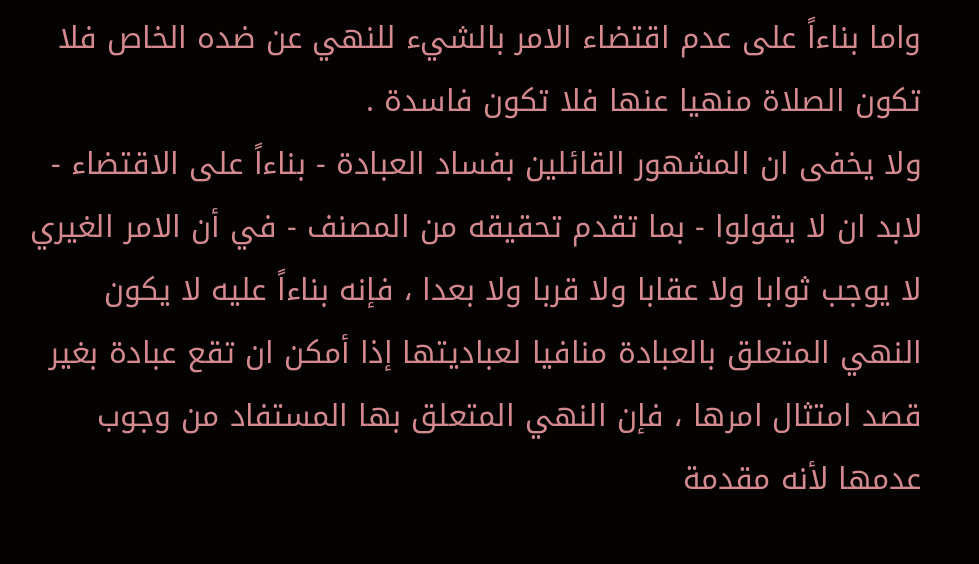واما بناءاً على عدم اقتضاء الامر بالشيء للنهي عن ضده الخاص فلا تكون الصلاة منهيا عنها فلا تكون فاسدة .
ولا يخفى ان المشهور القائلين بفساد العبادة - بناءاً على الاقتضاء - لابد ان لا يقولوا - بما تقدم تحقيقه من المصنف - في أن الامر الغيري لا يوجب ثوابا ولا عقابا ولا قربا ولا بعدا ، فإنه بناءاً عليه لا يكون النهي المتعلق بالعبادة منافيا لعباديتها إذا أمكن ان تقع عبادة بغير قصد امتثال امرها ، فإن النهي المتعلق بها المستفاد من وجوب عدمها لأنه مقدمة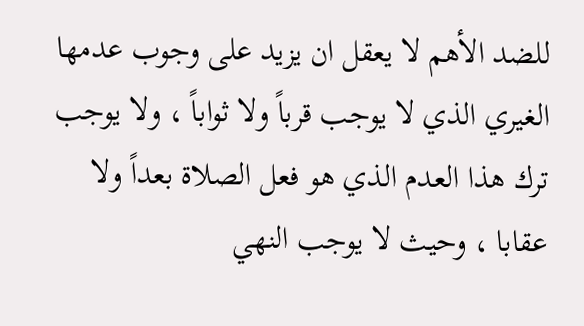للضد الأهم لا يعقل ان يزيد على وجوب عدمها الغيري الذي لا يوجب قرباً ولا ثواباً ، ولا يوجب ترك هذا العدم الذي هو فعل الصلاة بعداً ولا عقابا ، وحيث لا يوجب النهي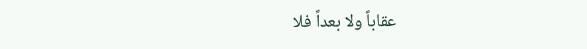عقاباً ولا بعداً فلا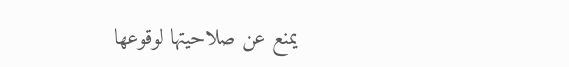يمنع عن صلاحيتها لوقوعها